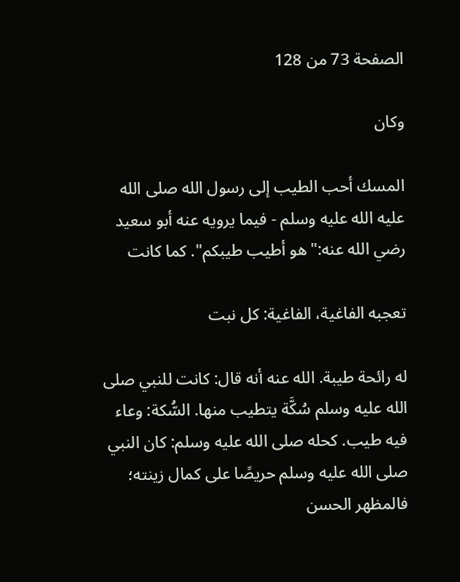الصفحة 73 من 128

وكان

المسك أحب الطيب إلى رسول الله صلى الله عليه الله عليه وسلم - فيما يرويه عنه أبو سعيد رضي الله عنه:"هو أطيب طيبكم". كما كانت

تعجبه الفاغية، الفاغية: كل نبت

له رائحة طيبة. الله عنه أنه قال: كانت للنبي صلى الله عليه وسلم سُكَّة يتطيب منها. السُّكة: وعاء فيه طيب. كحله صلى الله عليه وسلم: كان النبي صلى الله عليه وسلم حريصًا على كمال زينته؛ فالمظهر الحسن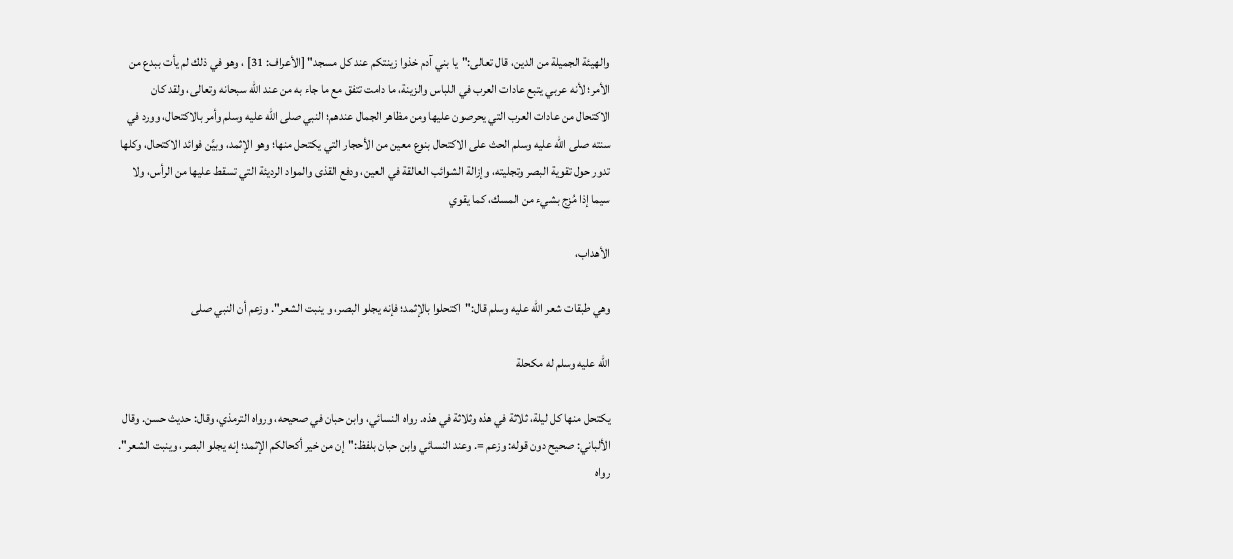والهيئة الجميلة من الدين، قال تعالى:"يا بني آدم خذوا زينتكم عند كل مسجد" [الأعراف: 31] ، وهو في ذلك لم يأت ببدع من الأمر؛ لأنه عربي يتبع عادات العرب في اللباس والزينة، ما دامت تتفق مع ما جاء به من عند الله سبحانه وتعالى، ولقد كان الاكتحال من عادات العرب التي يحرصون عليها ومن مظاهر الجمال عندهم؛ النبي صلى الله عليه وسلم وأمر بالاكتحال، وورد في سنته صلى الله عليه وسلم الحث على الاكتحال بنوع معين من الأحجار التي يكتحل منها؛ وهو الإثمد، وبيَّن فوائد الاكتحال، وكلها تدور حول تقوية البصر وتجليته، وإزالة الشوائب العالقة في العين، ودفع القذى والمواد الرديئة التي تسقط عليها من الرأس، ولا سيما إذا مُزِج بشيء من المسك، كما يقوي

الأهداب،

وهي طبقات شعر الله عليه وسلم قال:"اكتحلوا بالإثمد؛ فإنه يجلو البصر، و ينبت الشعر". وزعم أن النبي صلى

الله عليه وسلم له مكحلة

يكتحل منها كل ليلة، ثلاثة في هذه وثلاثة في هذه. رواه النسائي، وابن حبان في صحيحه، ورواه الترمذي، وقال: حديث حسن. وقال الألباني: صحيح دون قوله: وزعم =. وعند النسائي وابن حبان بلفظ:"إن من خير أكحالكم الإثمد؛ إنه يجلو البصر، وينبت الشعر". رواه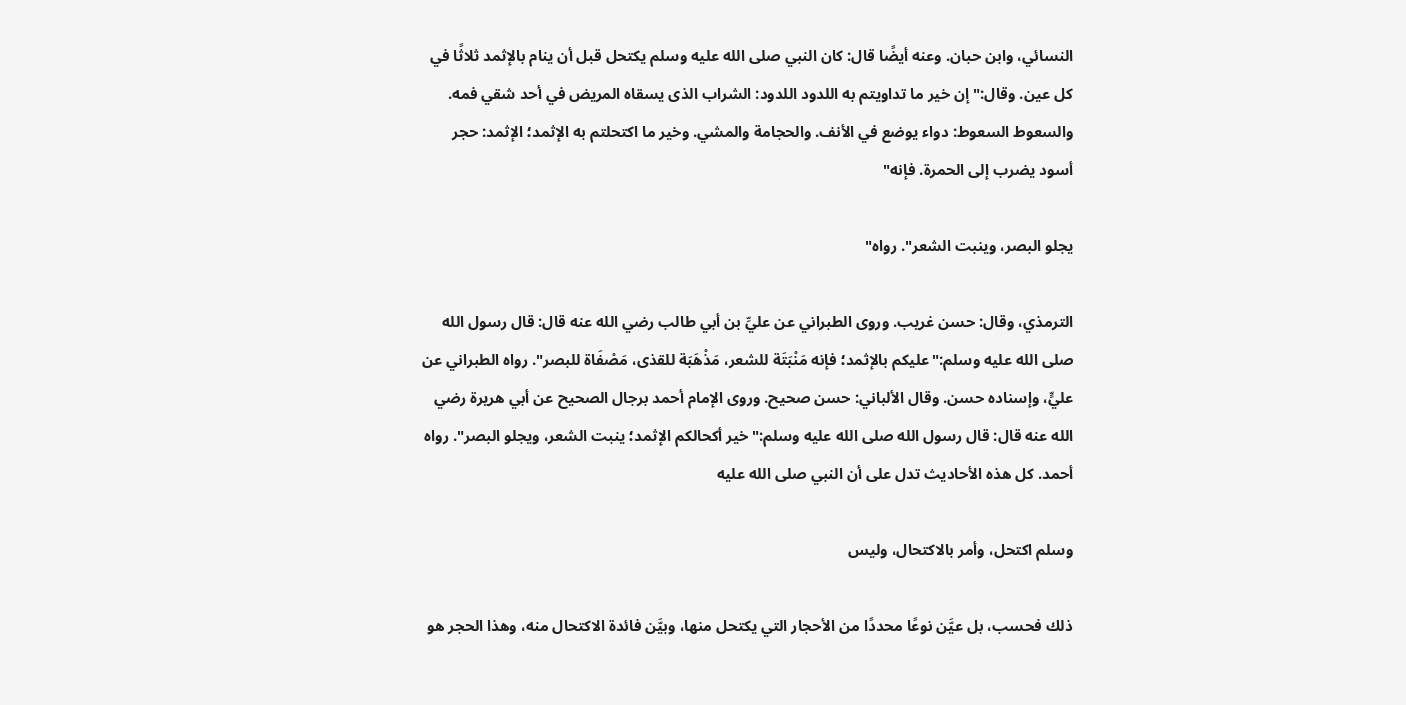النسائي، وابن حبان. وعنه أيضًا قال: كان النبي صلى الله عليه وسلم يكتحل قبل أن ينام بالإثمد ثلاثًا في كل عين. وقال:"إن خير ما تداويتم به اللدود اللدود: الشراب الذى يسقاه المريض في أحد شقي فمه. والسعوط السعوط: دواء يوضع في الأنف. والحجامة والمشي. وخير ما اكتحلتم به الإثمد؛ الإثمد: حجر أسود يضرب إلى الحمرة. فإنه"

يجلو البصر، وينبت الشعر". رواه"

الترمذي، وقال: حسن غريب. وروى الطبراني عن عليِّ بن أبي طالب رضي الله عنه قال: قال رسول الله صلى الله عليه وسلم:"عليكم بالإثمد؛ فإنه مَنْبَتَة للشعر، مَذْهَبَة للقذى، مَصْفَاة للبصر". رواه الطبراني عن عليٍّ، وإسناده حسن. وقال الألباني: حسن صحيح. وروى الإمام أحمد برجال الصحيح عن أبي هريرة رضي الله عنه قال: قال رسول الله صلى الله عليه وسلم:"خير أكحالكم الإثمد؛ ينبت الشعر، ويجلو البصر". رواه أحمد. كل هذه الأحاديث تدل على أن النبي صلى الله عليه

وسلم اكتحل، وأمر بالاكتحال، وليس

ذلك فحسب، بل عيَّن نوعًا محددًا من الأحجار التي يكتحل منها، وبيَّن فائدة الاكتحال منه، وهذا الحجر هو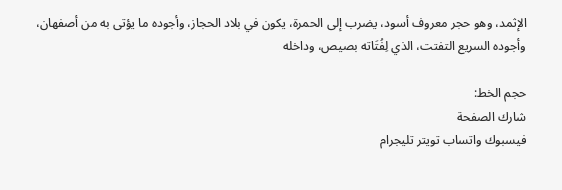الإثمد، وهو حجر معروف أسود، يضرب إلى الحمرة، يكون في بلاد الحجاز، وأجوده ما يؤتى به من أصفهان، وأجوده السريع التفتت، الذي لِفُتَاته بصيص، وداخله

حجم الخط:
شارك الصفحة
فيسبوك واتساب تويتر تليجرام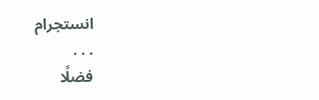انستجرام
. . .
فضلًا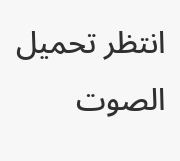انتظر تحميل الصوت